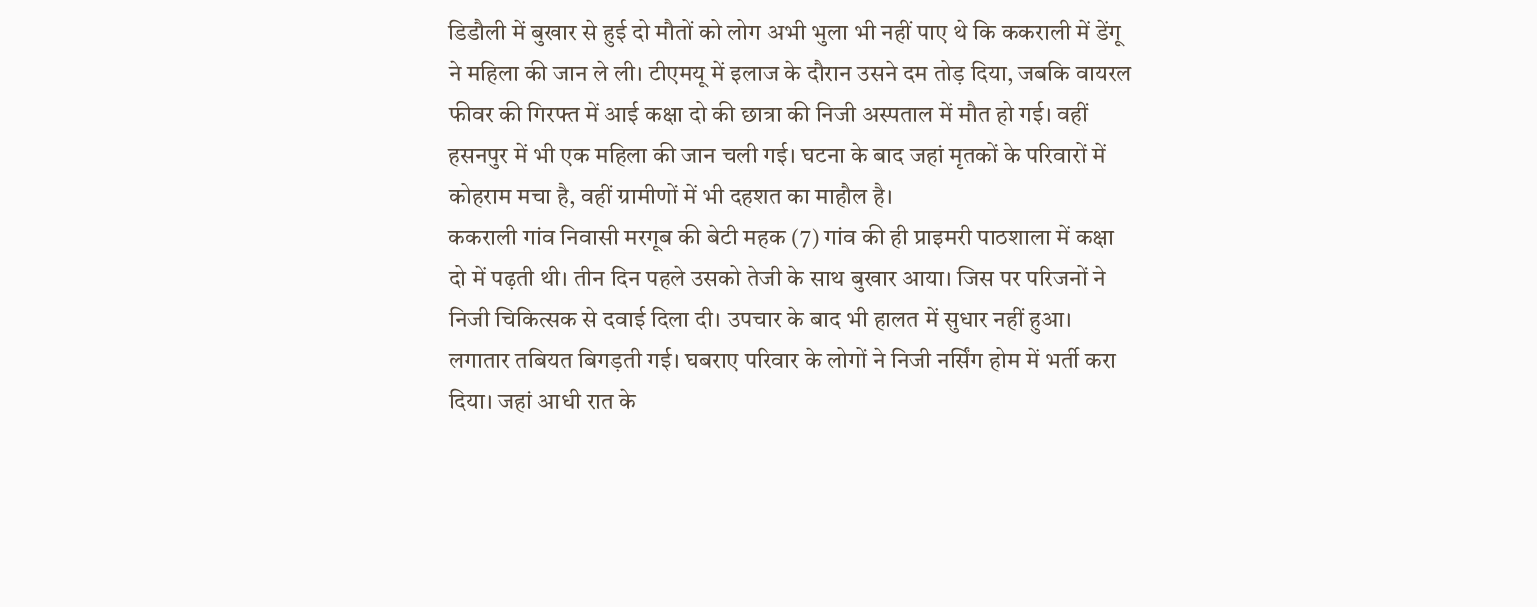डिडौली में बुखार से हुई दो मौतों को लोग अभी भुला भी नहीं पाए थे कि ककराली में डेंगू ने महिला की जान ले ली। टीएमयू में इलाज के दौरान उसने दम तोड़ दिया, जबकि वायरल फीवर की गिरफ्त में आई कक्षा दो की छात्रा की निजी अस्पताल में मौत हो गई। वहीं हसनपुर में भी एक महिला की जान चली गई। घटना के बाद जहां मृतकों के परिवारों में कोहराम मचा है, वहीं ग्रामीणों में भी दहशत का माहौल है।
ककराली गांव निवासी मरगूब की बेटी महक (7) गांव की ही प्राइमरी पाठशाला में कक्षा दो में पढ़ती थी। तीन दिन पहले उसको तेजी के साथ बुखार आया। जिस पर परिजनों ने निजी चिकित्सक से दवाई दिला दी। उपचार के बाद भी हालत में सुधार नहीं हुआ। लगातार तबियत बिगड़ती गई। घबराए परिवार के लोगों ने निजी नर्सिंग होम में भर्ती करा दिया। जहां आधी रात के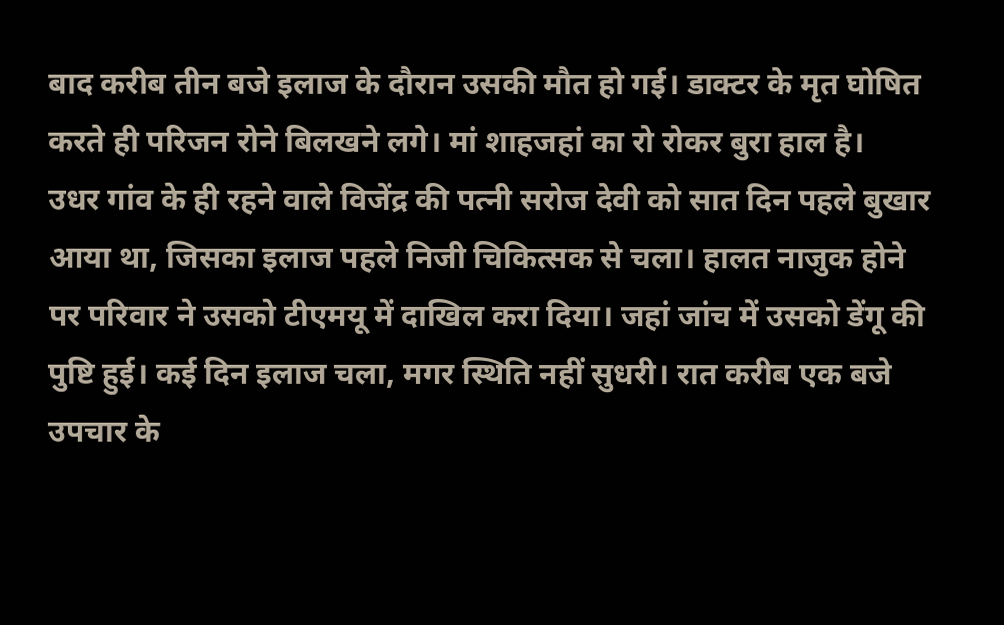बाद करीब तीन बजे इलाज के दौरान उसकी मौत हो गई। डाक्टर के मृत घोषित करते ही परिजन रोने बिलखने लगे। मां शाहजहां का रो रोकर बुरा हाल है।
उधर गांव के ही रहने वाले विजेंद्र की पत्नी सरोज देवी को सात दिन पहले बुखार आया था, जिसका इलाज पहले निजी चिकित्सक से चला। हालत नाजुक होने पर परिवार ने उसको टीएमयू में दाखिल करा दिया। जहां जांच में उसको डेंगू की पुष्टि हुई। कई दिन इलाज चला, मगर स्थिति नहीं सुधरी। रात करीब एक बजे उपचार के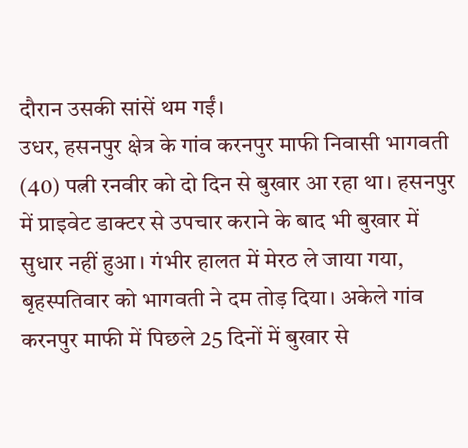दौरान उसकी सांसें थम गईं।
उधर, हसनपुर क्षेत्र के गांव करनपुर माफी निवासी भागवती (40) पत्नी रनवीर को दो दिन से बुखार आ रहा था। हसनपुर में प्राइवेट डाक्टर से उपचार कराने के बाद भी बुखार में सुधार नहीं हुआ। गंभीर हालत में मेरठ ले जाया गया, बृहस्पतिवार को भागवती ने दम तोड़ दिया। अकेले गांव करनपुर माफी में पिछले 25 दिनों में बुखार से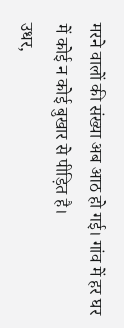मरने वालों की संख्या अब आठ हो गई। गांव में हर घर में कोई न कोई बुखार से पीड़ित है।
उधर,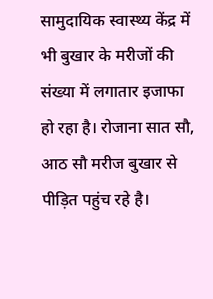सामुदायिक स्वास्थ्य केंद्र में भी बुखार के मरीजों की संख्या में लगातार इजाफा हो रहा है। रोजाना सात सौ, आठ सौ मरीज बुखार से पीड़ित पहुंच रहे है।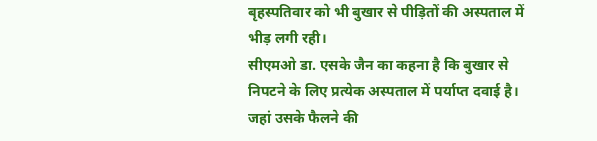बृहस्पतिवार को भी बुखार से पीड़ितों की अस्पताल में भीड़ लगी रही।
सीएमओ डा. एसके जैन का कहना है कि बुखार से निपटने के लिए प्रत्येक अस्पताल में पर्याप्त दवाई है। जहां उसके फैलने की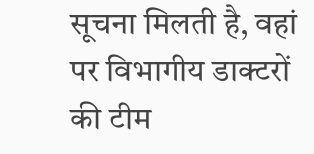सूचना मिलती है, वहां पर विभागीय डाक्टरों की टीम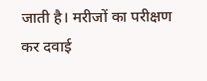जाती है। मरीजों का परीक्षण कर दवाई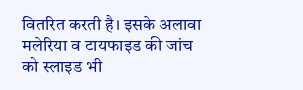वितरित करती है। इसके अलावा मलेरिया व टायफाइड की जांच को स्लाइड भी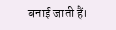बनाई जाती हैं।